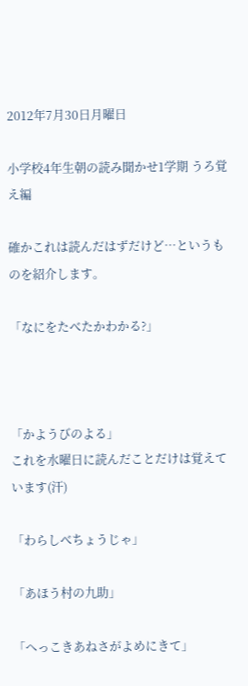2012年7月30日月曜日

小学校4年生朝の読み聞かせ1学期 うろ覚え編

確かこれは読んだはずだけど…というものを紹介します。

「なにをたべたかわかる?」



「かようびのよる」
これを水曜日に読んだことだけは覚えています(汗)

「わらしべちょうじゃ」

「あほう村の九助」

「へっこきあねさがよめにきて」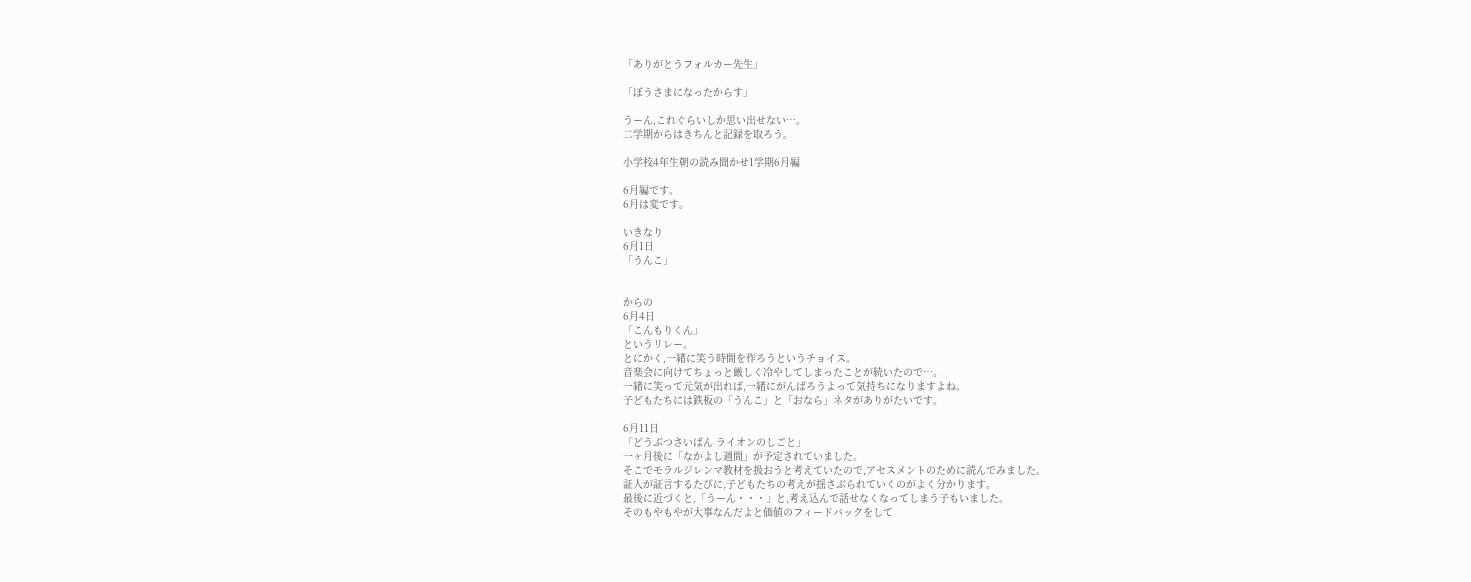「ありがとうフォルカー先生」

「ぼうさまになったからす」

うーん,これぐらいしか思い出せない…。
二学期からはきちんと記録を取ろう。

小学校4年生朝の読み聞かせ1学期6月編

6月編です。
6月は変です。

いきなり
6月1日
「うんこ」


からの
6月4日
「こんもりくん」
というリレー。
とにかく,一緒に笑う時間を作ろうというチョイス。
音楽会に向けてちょっと厳しく冷やしてしまったことが続いたので…。
一緒に笑って元気が出れば,一緒にがんばろうよって気持ちになりますよね。
子どもたちには鉄板の「うんこ」と「おなら」ネタがありがたいです。

6月11日
「どうぶつさいばん ライオンのしごと」
一ヶ月後に「なかよし週間」が予定されていました。
そこでモラルジレンマ教材を扱おうと考えていたので,アセスメントのために読んでみました。
証人が証言するたびに,子どもたちの考えが揺さぶられていくのがよく分かります。
最後に近づくと,「うーん・・・」と,考え込んで話せなくなってしまう子もいました。
そのもやもやが大事なんだよと価値のフィードバックをして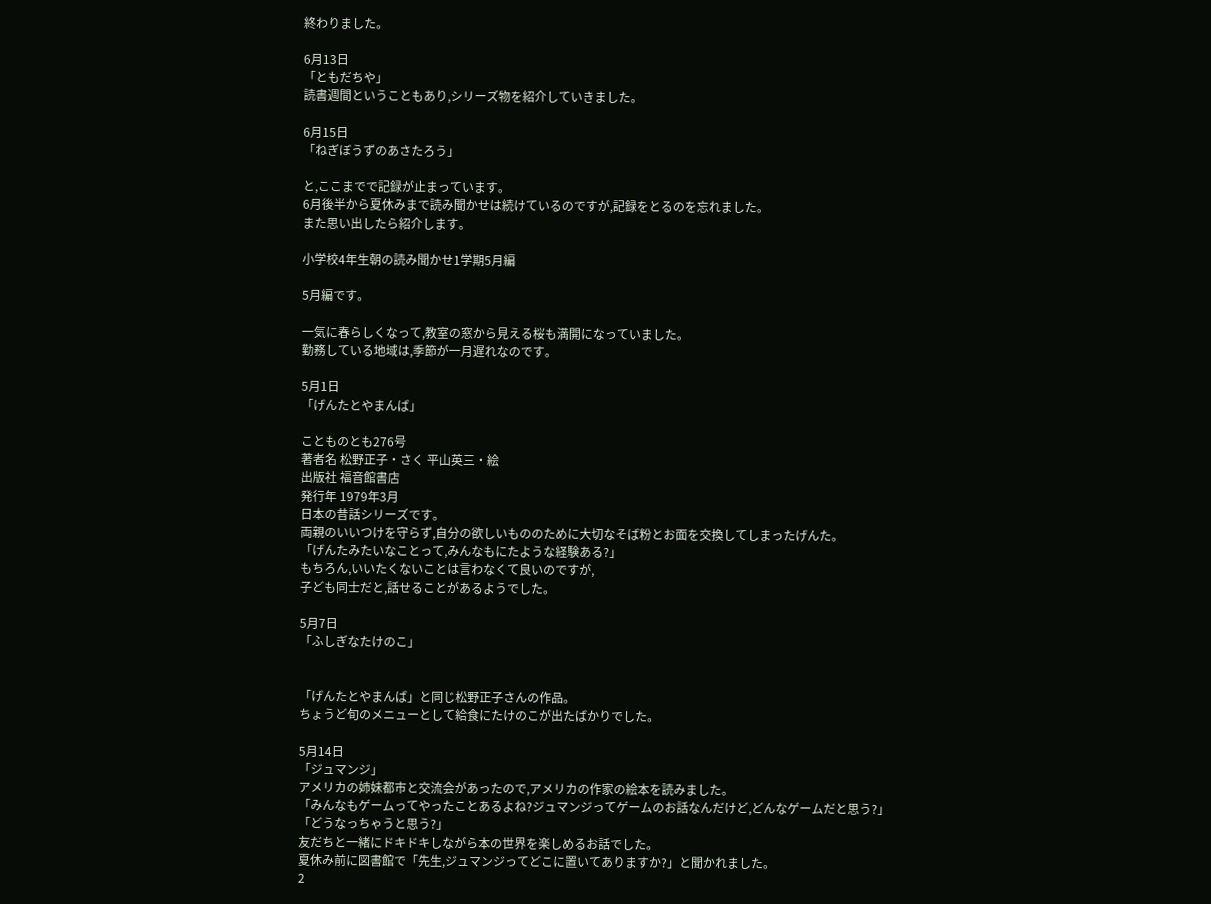終わりました。

6月13日
「ともだちや」
読書週間ということもあり,シリーズ物を紹介していきました。

6月15日
「ねぎぼうずのあさたろう」

と,ここまでで記録が止まっています。
6月後半から夏休みまで読み聞かせは続けているのですが,記録をとるのを忘れました。
また思い出したら紹介します。

小学校4年生朝の読み聞かせ1学期5月編

5月編です。

一気に春らしくなって,教室の窓から見える桜も満開になっていました。
勤務している地域は,季節が一月遅れなのです。

5月1日
「げんたとやまんば」

ことものとも276号
著者名 松野正子・さく 平山英三・絵
出版社 福音館書店
発行年 1979年3月
日本の昔話シリーズです。
両親のいいつけを守らず,自分の欲しいもののために大切なそば粉とお面を交換してしまったげんた。
「げんたみたいなことって,みんなもにたような経験ある?」
もちろん,いいたくないことは言わなくて良いのですが,
子ども同士だと,話せることがあるようでした。

5月7日
「ふしぎなたけのこ」


「げんたとやまんば」と同じ松野正子さんの作品。
ちょうど旬のメニューとして給食にたけのこが出たばかりでした。

5月14日
「ジュマンジ」
アメリカの姉妹都市と交流会があったので,アメリカの作家の絵本を読みました。
「みんなもゲームってやったことあるよね?ジュマンジってゲームのお話なんだけど,どんなゲームだと思う?」
「どうなっちゃうと思う?」
友だちと一緒にドキドキしながら本の世界を楽しめるお話でした。
夏休み前に図書館で「先生,ジュマンジってどこに置いてありますか?」と聞かれました。
2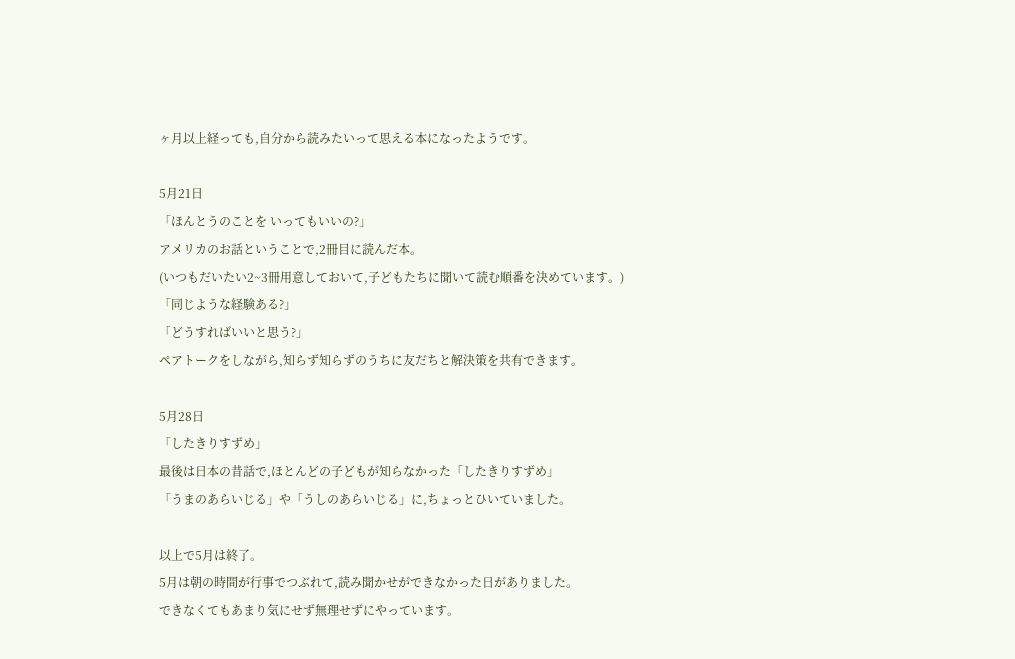ヶ月以上経っても,自分から読みたいって思える本になったようです。

5月21日
「ほんとうのことを いってもいいの?」
アメリカのお話ということで,2冊目に読んだ本。
(いつもだいたい2~3冊用意しておいて,子どもたちに聞いて読む順番を決めています。)
「同じような経験ある?」
「どうすればいいと思う?」
ペアトークをしながら,知らず知らずのうちに友だちと解決策を共有できます。

5月28日
「したきりすずめ」
最後は日本の昔話で,ほとんどの子どもが知らなかった「したきりすずめ」
「うまのあらいじる」や「うしのあらいじる」に,ちょっとひいていました。

以上で5月は終了。
5月は朝の時間が行事でつぶれて,読み聞かせができなかった日がありました。
できなくてもあまり気にせず無理せずにやっています。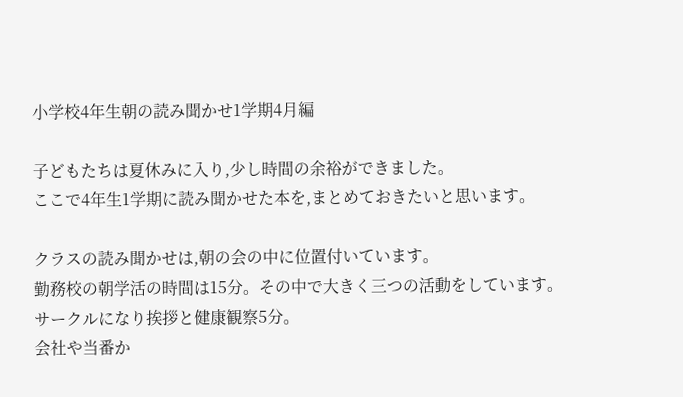小学校4年生朝の読み聞かせ1学期4月編

子どもたちは夏休みに入り,少し時間の余裕ができました。
ここで4年生1学期に読み聞かせた本を,まとめておきたいと思います。

クラスの読み聞かせは,朝の会の中に位置付いています。
勤務校の朝学活の時間は15分。その中で大きく三つの活動をしています。
サークルになり挨拶と健康観察5分。
会社や当番か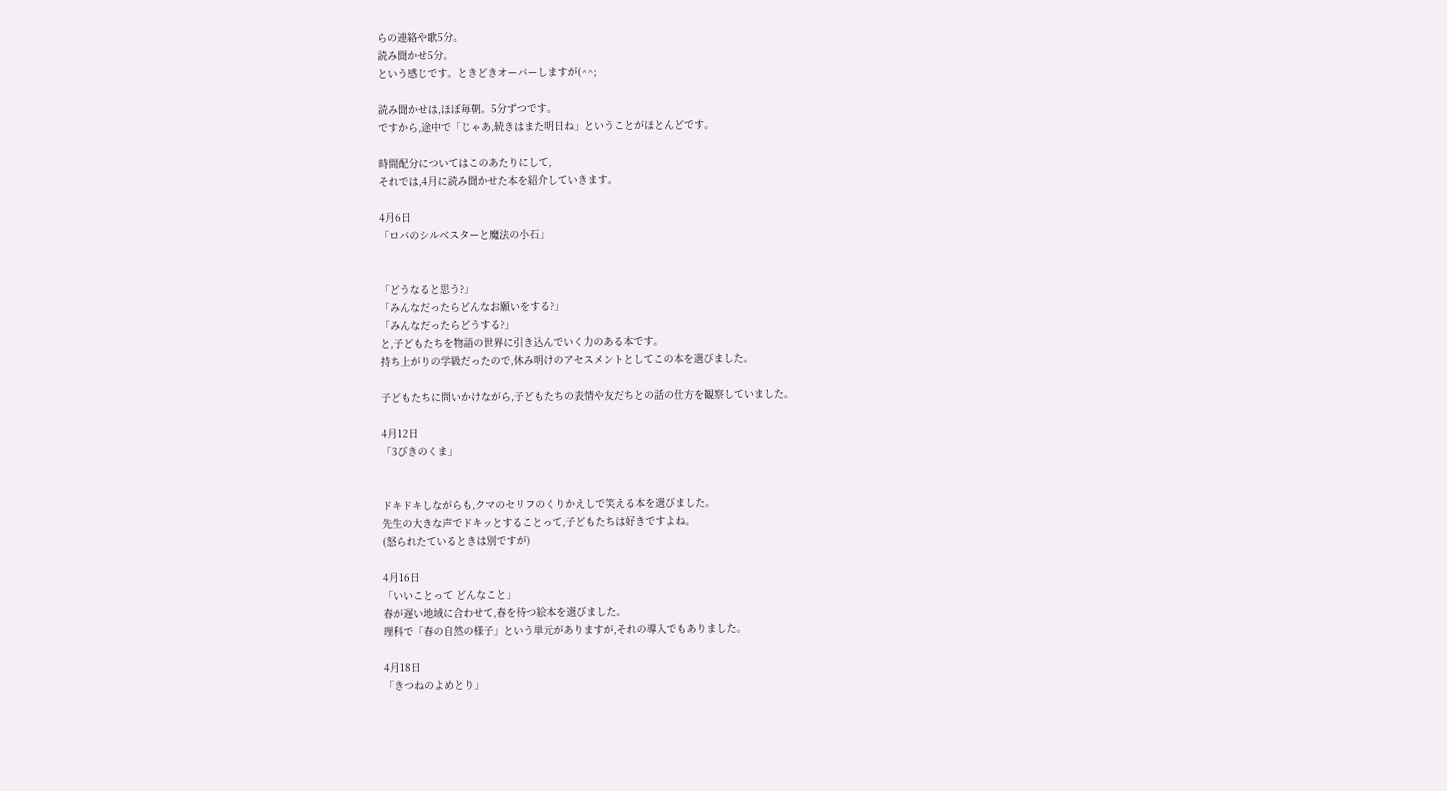らの連絡や歌5分。
読み聞かせ5分。
という感じです。ときどきオーバーしますが(^^;

読み聞かせは,ほぼ毎朝。5分ずつです。
ですから,途中で「じゃあ,続きはまた明日ね」ということがほとんどです。

時間配分についてはこのあたりにして,
それでは,4月に読み聞かせた本を紹介していきます。

4月6日
「ロバのシルベスターと魔法の小石」


「どうなると思う?」
「みんなだったらどんなお願いをする?」
「みんなだったらどうする?」
と,子どもたちを物語の世界に引き込んでいく力のある本です。
持ち上がりの学級だったので,休み明けのアセスメントとしてこの本を選びました。

子どもたちに問いかけながら,子どもたちの表情や友だちとの話の仕方を観察していました。

4月12日
「3びきのくま」


ドキドキしながらも,クマのセリフのくりかえしで笑える本を選びました。
先生の大きな声でドキッとすることって,子どもたちは好きですよね。
(怒られたているときは別ですが)

4月16日
「いいことって どんなこと」
春が遅い地域に合わせて,春を待つ絵本を選びました。
理科で「春の自然の様子」という単元がありますが,それの導入でもありました。

4月18日
「きつねのよめとり」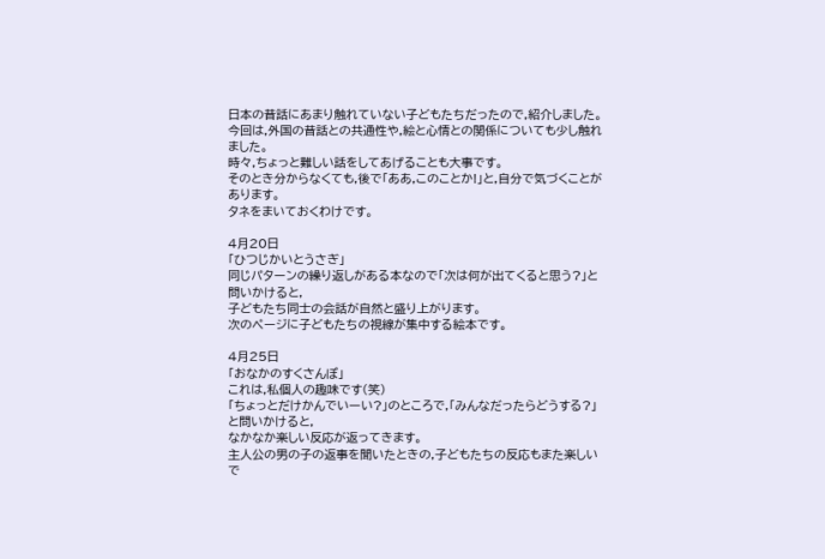日本の昔話にあまり触れていない子どもたちだったので,紹介しました。
今回は,外国の昔話との共通性や,絵と心情との関係についても少し触れました。
時々,ちょっと難しい話をしてあげることも大事です。
そのとき分からなくても,後で「ああ,このことか!」と,自分で気づくことがあります。
タネをまいておくわけです。

4月20日
「ひつじかいとうさぎ」
同じパターンの繰り返しがある本なので「次は何が出てくると思う?」と問いかけると,
子どもたち同士の会話が自然と盛り上がります。
次のページに子どもたちの視線が集中する絵本です。

4月25日
「おなかのすくさんぽ」
これは,私個人の趣味です(笑)
「ちょっとだけかんでいーい?」のところで,「みんなだったらどうする?」と問いかけると,
なかなか楽しい反応が返ってきます。
主人公の男の子の返事を聞いたときの,子どもたちの反応もまた楽しいで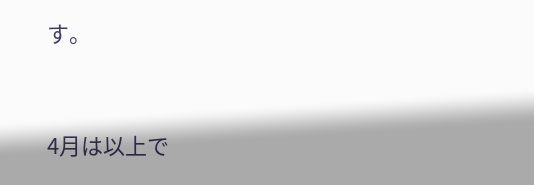す。


4月は以上で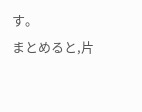す。
まとめると,片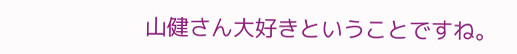山健さん大好きということですね。